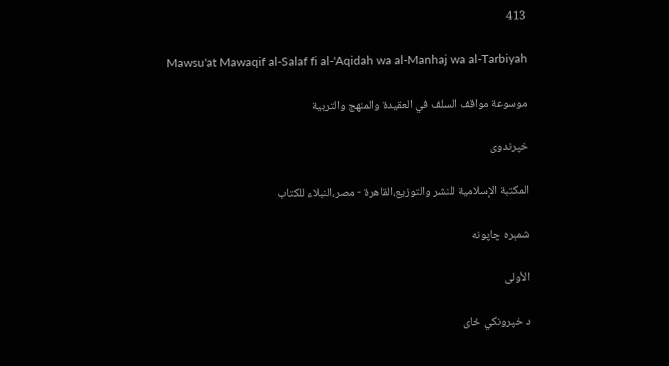413

Mawsu'at Mawaqif al-Salaf fi al-'Aqidah wa al-Manhaj wa al-Tarbiyah

موسوعة مواقف السلف في العقيدة والمنهج والتربية

خپرندوی

المكتبة الإسلامية للنشر والتوزيع،القاهرة - مصر،النبلاء للكتاب

شمېره چاپونه

الأولى

د خپرونکي ځای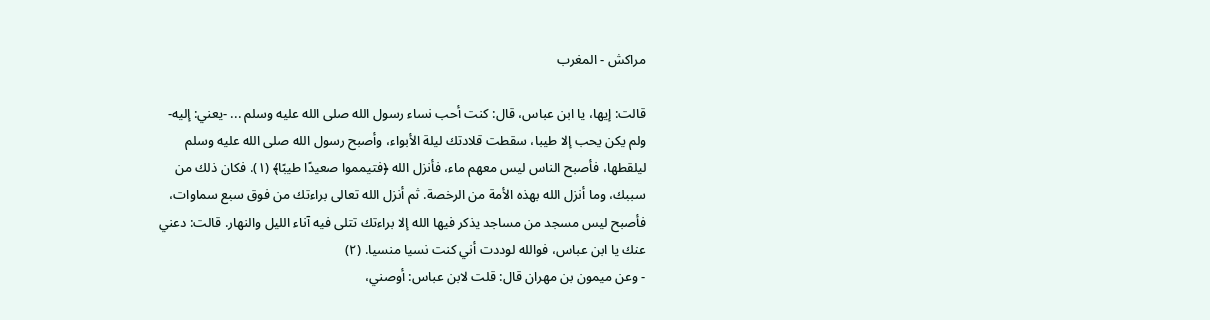مراكش - المغرب

قالت: إيها، يا ابن عباس، قال: كنت أحب نساء رسول الله صلى الله عليه وسلم ... -يعني: إليه- ولم يكن يحب إلا طيبا، سقطت قلادتك ليلة الأبواء، وأصبح رسول الله صلى الله عليه وسلم ليلقطها، فأصبح الناس ليس معهم ماء، فأنزل الله ﴿فتيمموا صعيدًا طيبًا﴾ (١). فكان ذلك من سببك، وما أنزل الله بهذه الأمة من الرخصة. ثم أنزل الله تعالى براءتك من فوق سبع سماوات، فأصبح ليس مسجد من مساجد يذكر فيها الله إلا براءتك تتلى فيه آناء الليل والنهار. قالت: دعني عنك يا ابن عباس، فوالله لوددت أني كنت نسيا منسيا. (٢)
- وعن ميمون بن مهران قال: قلت لابن عباس: أوصني،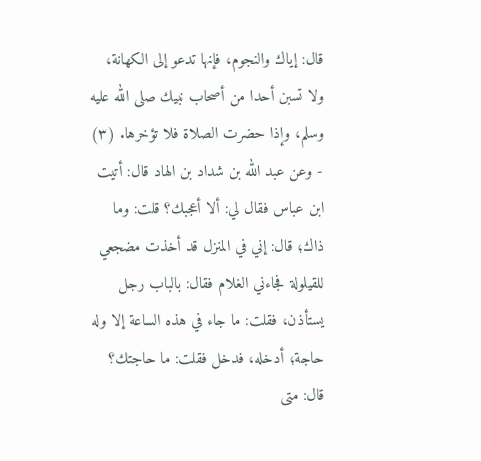قال: إياك والنجوم، فإنها تدعو إلى الكهانة، ولا تسبن أحدا من أصحاب نبيك صلى الله عليه وسلم، وإذا حضرت الصلاة فلا تؤخرها. (٣)
- وعن عبد الله بن شداد بن الهاد قال: أتيت ابن عباس فقال لي: ألا أعجبك؟ قلت: وما ذاك؛ قال: إني في المنزل قد أخذت مضجعي للقيلولة فجاءني الغلام فقال: بالباب رجل يستأذن، فقلت: ما جاء في هذه الساعة إلا وله حاجة؛ أدخله، فدخل فقلت: ما حاجتك؟ قال: متى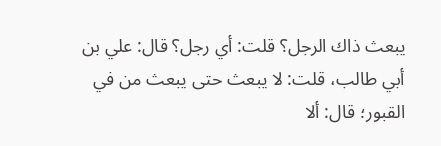يبعث ذاك الرجل؟ قلت: أي رجل؟ قال: علي بن أبي طالب، قلت: لا يبعث حتى يبعث من في القبور؛ قال: ألا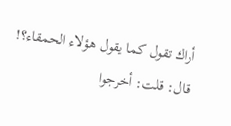أراك تقول كما يقول هؤلاء الحمقاء؟! قال: قلت: أخرجوا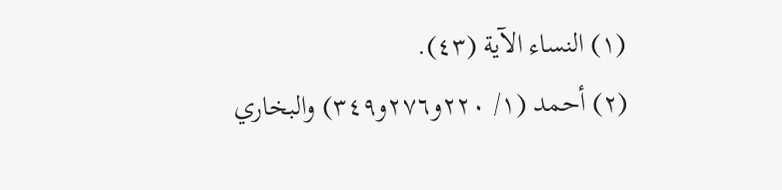(١) النساء الآية (٤٣).
(٢) أحمد (١/ ٢٢٠و٢٧٦و٣٤٩) والبخاري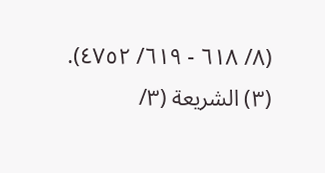(٨/ ٦١٨ - ٦١٩/ ٤٧٥٢).
(٣) الشريعة (٣/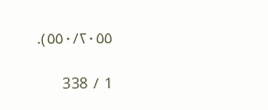٥٥٠/٢٠٥٥).

1 / 338